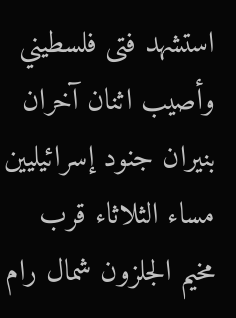استشهد فتى فلسطيني وأصيب اثنان آخران بنيران جنود إسرائيليين مساء الثلاثاء قرب مخيم الجلزون شمال رام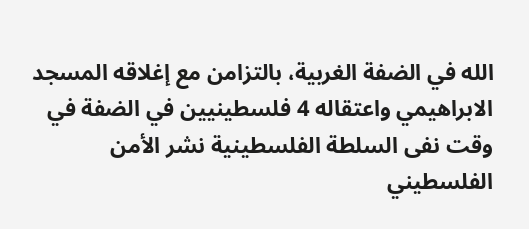الله في الضفة الغربية، بالتزامن مع إغلاقه المسجد الابراهيمي واعتقاله 4 فلسطينيين في الضفة في وقت نفى السلطة الفلسطينية نشر الأمن الفلسطيني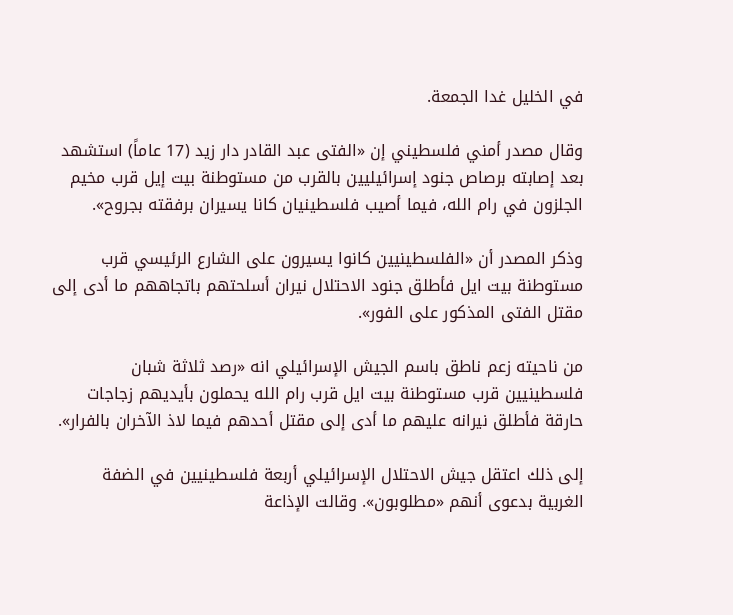في الخليل غدا الجمعة.

وقال مصدر أمني فلسطيني إن «الفتى عبد القادر دار زيد (17 عاماً) استشهد بعد إصابته برصاص جنود إسرائيليين بالقرب من مستوطنة بيت إيل قرب مخيم الجلزون في رام الله، فيما أصيب فلسطينيان كانا يسيران برفقته بجروح».

وذكر المصدر أن «الفلسطينيين كانوا يسيرون على الشارع الرئيسي قرب مستوطنة بيت ايل فأطلق جنود الاحتلال نيران أسلحتهم باتجاههم ما أدى إلى مقتل الفتى المذكور على الفور».

من ناحيته زعم ناطق باسم الجيش الإسرائيلي انه «رصد ثلاثة شبان فلسطينيين قرب مستوطنة بيت ايل قرب رام الله يحملون بأيديهم زجاجات حارقة فأطلق نيرانه عليهم ما أدى إلى مقتل أحدهم فيما لاذ الآخران بالفرار».

إلى ذلك اعتقل جيش الاحتلال الإسرائيلي أربعة فلسطينيين في الضفة الغربية بدعوى أنهم «مطلوبون». وقالت الإذاعة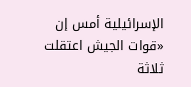الإسرائيلية أمس إن «قوات الجيش اعتقلت ثلاثة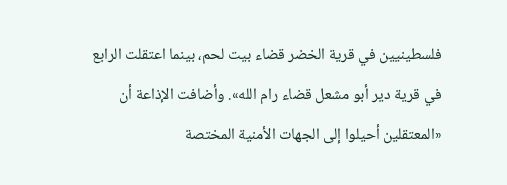فلسطينيين في قرية الخضر قضاء بيت لحم، بينما اعتقلت الرابع في قرية دير أبو مشعل قضاء رام الله». وأضافت الإذاعة أن «المعتقلين أحيلوا إلى الجهات الأمنية المختصة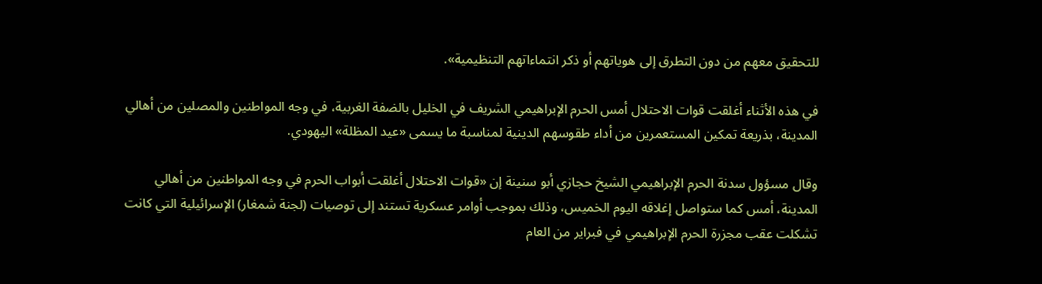للتحقيق معهم من دون التطرق إلى هوياتهم أو ذكر انتماءاتهم التنظيمية».

في هذه الأثناء أغلقت قوات الاحتلال أمس الحرم الإبراهيمي الشريف في الخليل بالضفة الغربية، في وجه المواطنين والمصلين من أهالي المدينة، بذريعة تمكين المستعمرين من أداء طقوسهم الدينية لمناسبة ما يسمى «عيد المظلة» اليهودي.

وقال مسؤول سدنة الحرم الإبراهيمي الشيخ حجازي أبو سنينة إن «قوات الاحتلال أغلقت أبواب الحرم في وجه المواطنين من أهالي المدينة، أمس كما ستواصل إغلاقه اليوم الخميس، وذلك بموجب أوامر عسكرية تستند إلى توصيات (لجنة شمغار) الإسرائيلية التي كانت تشكلت عقب مجزرة الحرم الإبراهيمي في فبراير من العام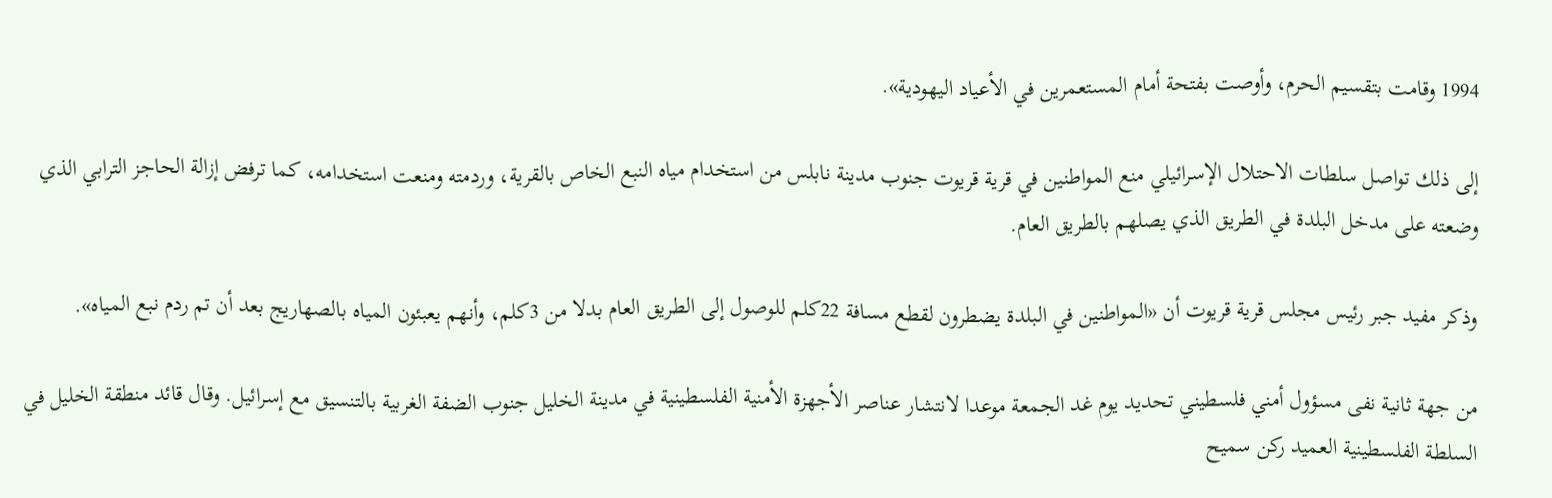1994 وقامت بتقسيم الحرم، وأوصت بفتحة أمام المستعمرين في الأعياد اليهودية».

إلى ذلك تواصل سلطات الاحتلال الإسرائيلي منع المواطنين في قرية قريوت جنوب مدينة نابلس من استخدام مياه النبع الخاص بالقرية، وردمته ومنعت استخدامه، كما ترفض إزالة الحاجز الترابي الذي وضعته على مدخل البلدة في الطريق الذي يصلهم بالطريق العام.

وذكر مفيد جبر رئيس مجلس قرية قريوت أن «المواطنين في البلدة يضطرون لقطع مسافة 22كلم للوصول إلى الطريق العام بدلا من 3كلم، وأنهم يعبئون المياه بالصهاريج بعد أن تم ردم نبع المياه».

من جهة ثانية نفى مسؤول أمني فلسطيني تحديد يوم غد الجمعة موعدا لانتشار عناصر الأجهزة الأمنية الفلسطينية في مدينة الخليل جنوب الضفة الغربية بالتنسيق مع إسرائيل. وقال قائد منطقة الخليل في السلطة الفلسطينية العميد ركن سميح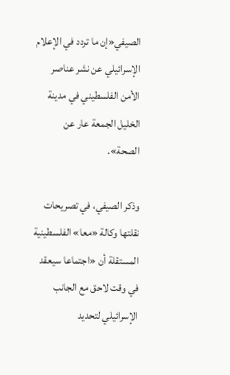الصيفي«إن ما تردد في الإعلام الإسرائيلي عن نشر عناصر الأمن الفلسطيني في مدينة الخليل الجمعة عار عن الصحة».

وذكر الصيفي، في تصريحات نقلتها وكالة «معا» الفلسطينية المستقلة أن «اجتماعا سيعقد في وقت لاحق مع الجانب الإسرائيلي لتحديد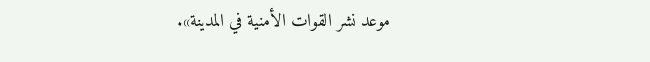موعد نشر القوات الأمنية في المدينة».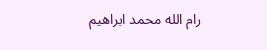رام الله محمد ابراهيم